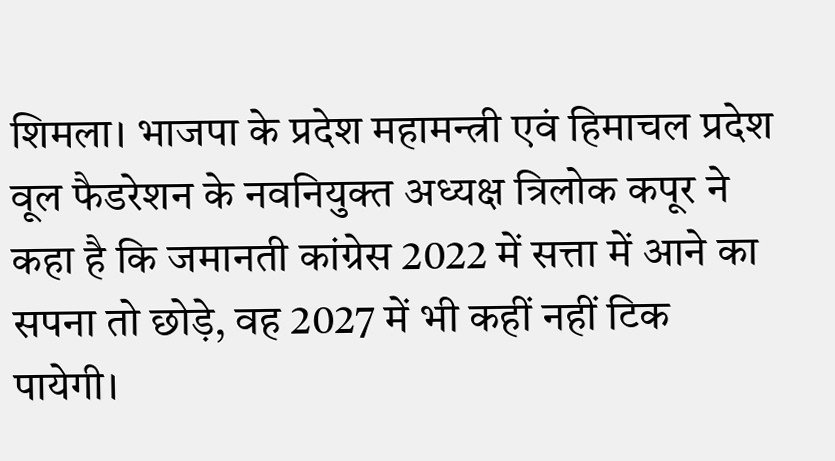शिमला। भाजपा के प्रदेश महामन्त्री एवं हिमाचल प्रदेश वूल फैडरेशन के नवनियुक्त अध्यक्ष त्रिलोक कपूर ने कहा है कि जमानती कांग्रेस 2022 में सत्ता में आने का सपना तो छोड़े, वह 2027 में भी कहीं नहीं टिक पायेगी।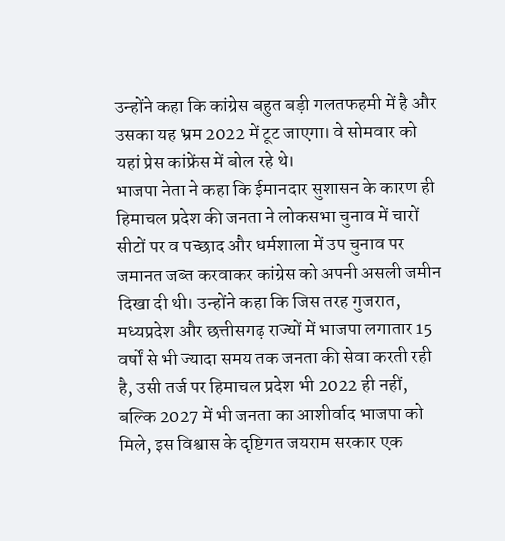उन्होंने कहा कि कांग्रेस बहुत बड़ी गलतफहमी में है और उसका यह भ्रम 2022 में टूट जाएगा। वे सोमवार को यहां प्रेस कांफ्रेंस में बोल रहे थे।
भाजपा नेता ने कहा कि ईमानदार सुशासन के कारण ही हिमाचल प्रदेश की जनता ने लोकसभा चुनाव में चारों सीटों पर व पच्छाद और धर्मशाला में उप चुनाव पर जमानत जब्त करवाकर कांग्रेस को अपनी असली जमीन दिखा दी थी। उन्होंने कहा कि जिस तरह गुजरात, मध्यप्रदेश और छत्तीसगढ़ राज्यों में भाजपा लगातार 15 वर्षों से भी ज्यादा समय तक जनता की सेवा करती रही है, उसी तर्ज पर हिमाचल प्रदेश भी 2022 ही नहीं, बल्कि 2027 में भी जनता का आशीर्वाद भाजपा को मिले, इस विश्वास के दृष्टिगत जयराम सरकार एक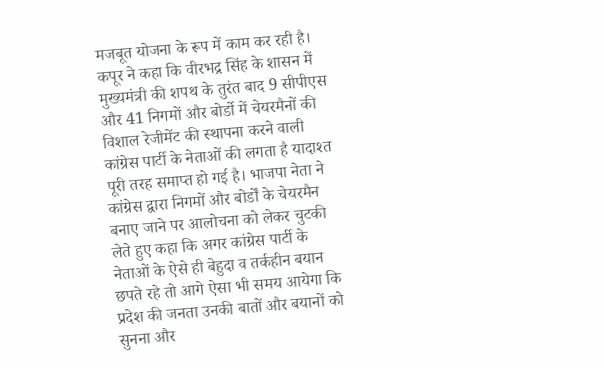मजबूत योजना के रूप में काम कर रही है।
कपूर ने कहा कि वीरभद्र सिंह के शासन में मुख्यमंत्री की शपथ के तुरंत बाद 9 सीपीएस और 41 निगमों और बोर्डो में चेयरमैनों की विशाल रेजीमेंट की स्थापना करने वाली कांग्रेस पार्टी के नेताओं की लगता है यादाश्त पूरी तरह समाप्त हो गई है। भाजपा नेता ने कांग्रेस द्वारा निगमों और बोर्डों के चेयरमैन बनाए जाने पर आलोचना को लेकर चुटकी लेते हुए कहा कि अगर कांग्रेस पार्टी के नेताओं के ऐसे ही बेहुदा व तर्कहीन बयान छपते रहे तो आगे ऐसा भी समय आयेगा कि प्रदेश की जनता उनकी बातों और बयानों को सुनना और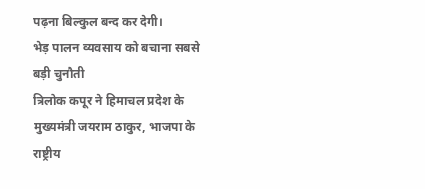पढ़ना बिल्कुल बन्द कर देगी।
भेड़ पालन व्यवसाय को बचाना सबसे बड़ी चुनौती
त्रिलोक कपूर ने हिमाचल प्रदेश के मुख्यमंत्री जयराम ठाकुर, भाजपा के राष्ट्रीय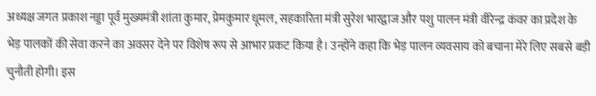अध्यक्ष जगत प्रकाश नड्डा पूर्व मुख्यमंत्री शांता कुमार, प्रेमकुमार धूमल, सहकारिता मंत्री सुरेश भारद्वाज और पशु पालन मंत्री वीरेन्द्र कंवर का प्रदेश के भेड़ पालकों की सेवा करने का अवसर देने पर विशेष रूप से आभार प्रकट किया है। उन्होंने कहा कि भेड़ पालन व्यवसाय को बचाना मेरे लिए सबसे बड़ी चुनौती होगी। इस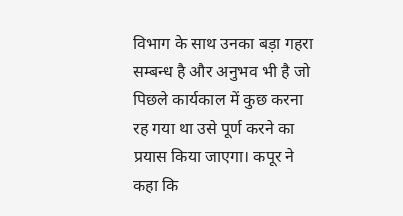विभाग के साथ उनका बड़ा गहरा सम्बन्ध है और अनुभव भी है जो पिछले कार्यकाल में कुछ करना रह गया था उसे पूर्ण करने का प्रयास किया जाएगा। कपूर ने कहा कि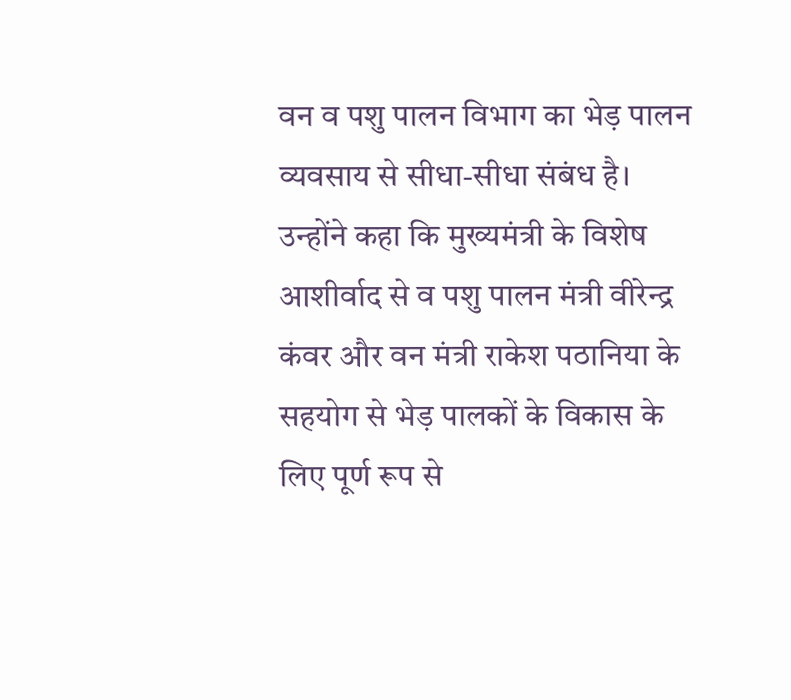वन व पशु पालन विभाग का भेड़ पालन व्यवसाय से सीधा-सीधा संबंध है। उन्होंने कहा कि मुख्यमंत्री के विशेष आशीर्वाद से व पशु पालन मंत्री वीरेन्द्र कंवर और वन मंत्री राकेश पठानिया के सहयोग से भेड़ पालकों के विकास के लिए पूर्ण रूप से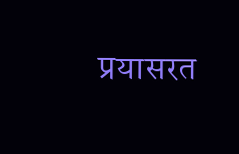प्रयासरत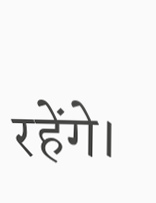रहेंगे।